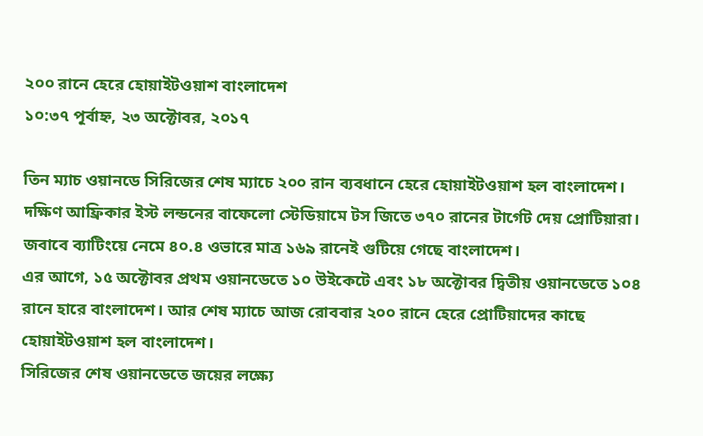২০০ রানে হেরে হোয়াইটওয়াশ বাংলাদেশ
১০:৩৭ পূর্বাহ্ন, ২৩ অক্টোবর, ২০১৭

তিন ম্যাচ ওয়ানডে সিরিজের শেষ ম্যাচে ২০০ রান ব্যবধানে হেরে হোয়াইটওয়াশ হল বাংলাদেশ। দক্ষিণ আফ্রিকার ইস্ট লন্ডনের বাফেলো স্টেডিয়ামে টস জিতে ৩৭০ রানের টার্গেট দেয় প্রোটিয়ারা। জবাবে ব্যাটিংয়ে নেমে ৪০.৪ ওভারে মাত্র ১৬৯ রানেই গুটিয়ে গেছে বাংলাদেশ।
এর আগে, ১৫ অক্টোবর প্রথম ওয়ানডেতে ১০ উইকেটে এবং ১৮ অক্টোবর দ্বিতীয় ওয়ানডেতে ১০৪ রানে হারে বাংলাদেশ। আর শেষ ম্যাচে আজ রোববার ২০০ রানে হেরে প্রোটিয়াদের কাছে হোয়াইটওয়াশ হল বাংলাদেশ।
সিরিজের শেষ ওয়ানডেতে জয়ের লক্ষ্যে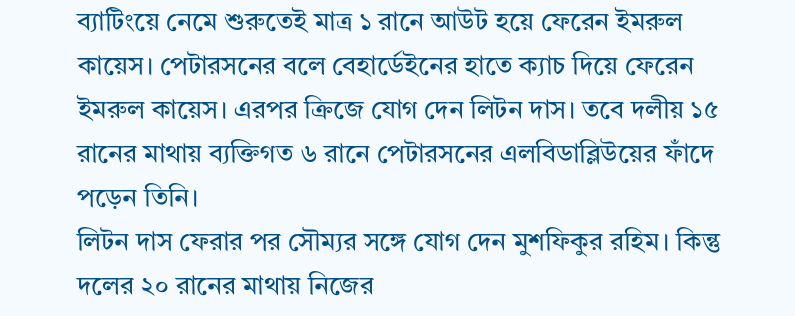ব্যাটিংয়ে নেমে শুরুতেই মাত্র ১ রানে আউট হয়ে ফেরেন ইমরুল কায়েস। পেটারসনের বলে বেহার্ডেইনের হাতে ক্যাচ দিয়ে ফেরেন ইমরুল কায়েস। এরপর ক্রিজে যোগ দেন লিটন দাস। তবে দলীয় ১৫ রানের মাথায় ব্যক্তিগত ৬ রানে পেটারসনের এলবিডাব্লিউয়ের ফাঁদে পড়েন তিনি।
লিটন দাস ফেরার পর সৌম্যর সঙ্গে যোগ দেন মুশফিকুর রহিম। কিন্তু দলের ২০ রানের মাথায় নিজের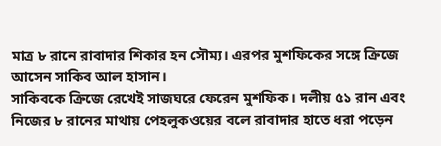মাত্র ৮ রানে রাবাদার শিকার হন সৌম্য। এরপর মুশফিকের সঙ্গে ক্রিজে আসেন সাকিব আল হাসান।
সাকিবকে ক্রিজে রেখেই সাজঘরে ফেরেন মুশফিক। দলীয় ৫১ রান এবং নিজের ৮ রানের মাথায় পেহলুকওয়ের বলে রাবাদার হাতে ধরা পড়েন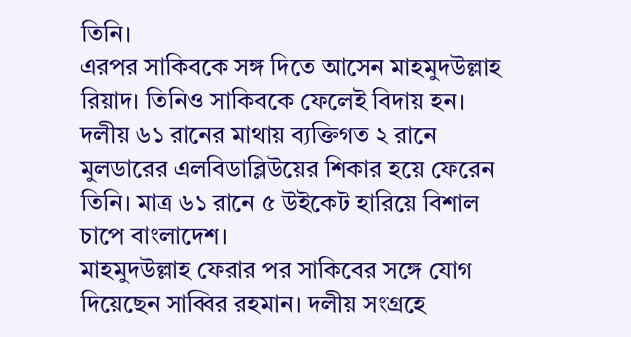তিনি।
এরপর সাকিবকে সঙ্গ দিতে আসেন মাহমুদউল্লাহ রিয়াদ। তিনিও সাকিবকে ফেলেই বিদায় হন। দলীয় ৬১ রানের মাথায় ব্যক্তিগত ২ রানে মুলডারের এলবিডাব্লিউয়ের শিকার হয়ে ফেরেন তিনি। মাত্র ৬১ রানে ৫ উইকেট হারিয়ে বিশাল চাপে বাংলাদেশ।
মাহমুদউল্লাহ ফেরার পর সাকিবের সঙ্গে যোগ দিয়েছেন সাব্বির রহমান। দলীয় সংগ্রহে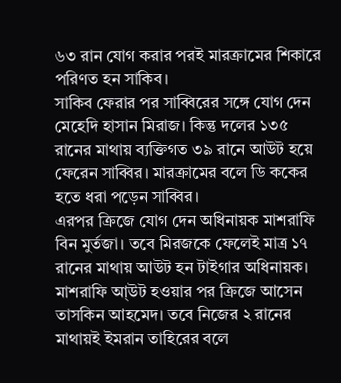৬৩ রান যোগ করার পরই মারক্রামের শিকারে পরিণত হন সাকিব।
সাকিব ফেরার পর সাব্বিরের সঙ্গে যোগ দেন মেহেদি হাসান মিরাজ। কিন্তু দলের ১৩৫ রানের মাথায় ব্যক্তিগত ৩৯ রানে আউট হয়ে ফেরেন সাব্বির। মারক্রামের বলে ডি ককের হতে ধরা পড়েন সাব্বির।
এরপর ক্রিজে যোগ দেন অধিনায়ক মাশরাফি বিন মুর্তজা। তবে মিরজকে ফেলেই মাত্র ১৭ রানের মাথায় আউট হন টাইগার অধিনায়ক।
মাশরাফি আ্উট হওয়ার পর ক্রিজে আসেন তাসকিন আহমেদ। তবে নিজের ২ রানের মাথায়ই ইমরান তাহিরের বলে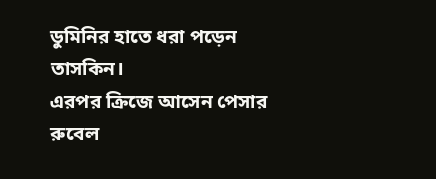ডুমিনির হাতে ধরা পড়েন তাসকিন।
এরপর ক্রিজে আসেন পেসার রুবেল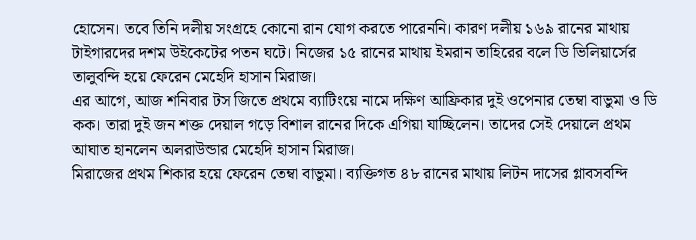হোসেন। তবে তিনি দলীয় সংগ্রহে কোনো রান যোগ করতে পারেননি। কারণ দলীয় ১৬৯ রানের মাথায় টাইগারদের দশম উইকেটের পতন ঘটে। নিজের ১৫ রানের মাথায় ইমরান তাহিরের বলে ডি ভিলিয়ার্সের তালুবন্দি হয়ে ফেরেন মেহেদি হাসান মিরাজ।
এর আগে, আজ শনিবার টস জিতে প্রথমে ব্যাটিংয়ে নামে দক্ষিণ আফ্রিকার দুই ওপেনার তেম্বা বাভুমা ও ডি কক। তারা দুই জন শক্ত দেয়াল গড়ে বিশাল রানের দিকে এগিয়া যাচ্ছিলেন। তাদের সেই দেয়ালে প্রথম আঘাত হানলেন অলরাউন্ডার মেহেদি হাসান মিরাজ।
মিরাজের প্রথম শিকার হয়ে ফেরেন তেম্বা বাভুমা। ব্যক্তিগত ৪৮ রানের মাথায় লিটন দাসের গ্লাবসবন্দি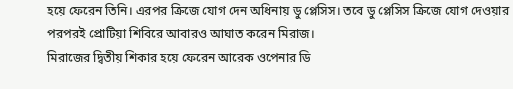হয়ে ফেরেন তিনি। এরপর ক্রিজে যোগ দেন অধিনায় ডু প্লেসিস। তবে ডু প্লেসিস ক্রিজে যোগ দেওয়ার পরপরই প্রোটিয়া শিবিরে আবারও আঘাত করেন মিরাজ।
মিরাজের দ্বিতীয় শিকার হয়ে ফেরেন আরেক ওপেনার ডি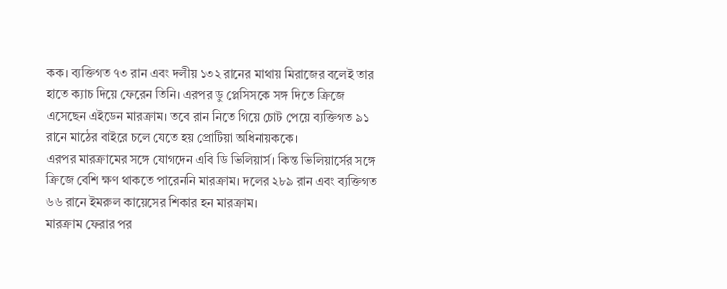কক। ব্যক্তিগত ৭৩ রান এবং দলীয় ১৩২ রানের মাথায় মিরাজের বলেই তার হাতে ক্যাচ দিয়ে ফেরেন তিনি। এরপর ডু প্লেসিসকে সঙ্গ দিতে ক্রিজে এসেছেন এইডেন মারক্রাম। তবে রান নিতে গিয়ে চোট পেয়ে ব্যক্তিগত ৯১ রানে মাঠের বাইরে চলে যেতে হয় প্রোটিয়া অধিনায়ককে।
এরপর মারক্রামের সঙ্গে যোগদেন এবি ডি ভিলিয়ার্স। কিন্ত ভিলিয়ার্সের সঙ্গে ক্রিজে বেশি ক্ষণ থাকতে পারেননি মারক্রাম। দলের ২৮৯ রান এবং ব্যক্তিগত ৬৬ রানে ইমরুল কায়েসের শিকার হন মারক্রাম।
মারক্রাম ফেরার পর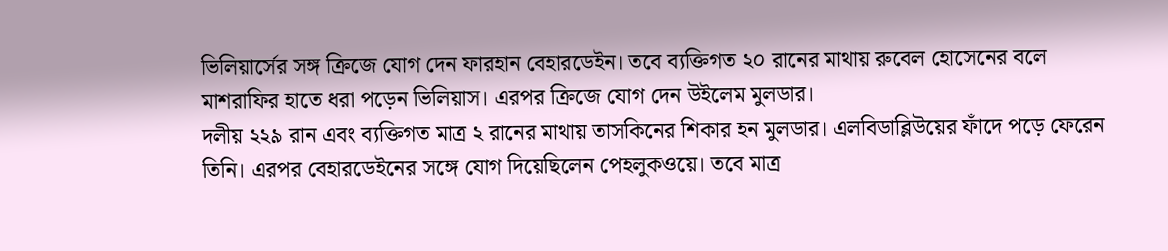ভিলিয়ার্সের সঙ্গ ক্রিজে যোগ দেন ফারহান বেহারডেইন। তবে ব্যক্তিগত ২০ রানের মাথায় রুবেল হোসেনের বলে মাশরাফির হাতে ধরা পড়েন ভিলিয়াস। এরপর ক্রিজে যোগ দেন উইলেম মুলডার।
দলীয় ২২৯ রান এবং ব্যক্তিগত মাত্র ২ রানের মাথায় তাসকিনের শিকার হন মুলডার। এলবিডাব্লিউয়ের ফাঁদে পড়ে ফেরেন তিনি। এরপর বেহারডেইনের সঙ্গে যোগ দিয়েছিলেন পেহলুকওয়ে। তবে মাত্র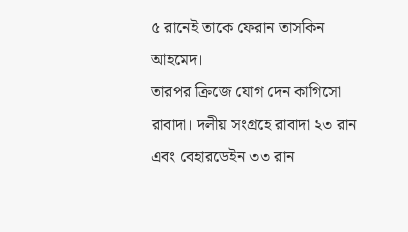৫ রানেই তাকে ফেরান তাসকিন আহমেদ।
তারপর ক্রিজে যোগ দেন কাগিসো রাবাদা। দলীয় সংগ্রহে রাবাদা ২৩ রান এবং বেহারডেইন ৩৩ রান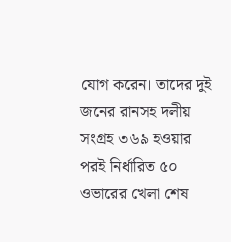যোগ করেন। তাদের দুই জনের রানসহ দলীয় সংগ্রহ ৩৬৯ হওয়ার পরই নির্ধারিত ৫০ ওভারের খেলা শেষ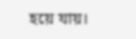হয়ে যায়।